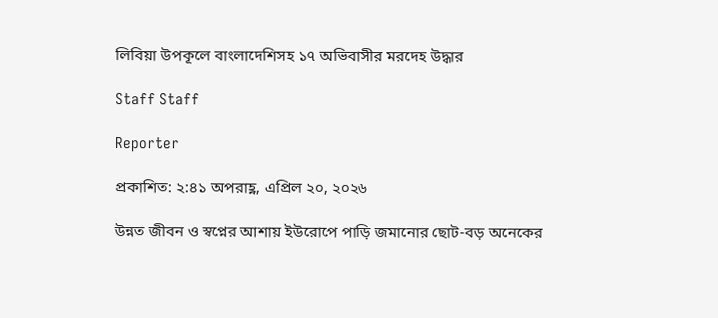লিবিয়া উপকূলে বাংলাদেশিসহ ১৭ অভিবাসীর মরদেহ উদ্ধার

Staff Staff

Reporter

প্রকাশিত: ২:৪১ অপরাহ্ণ, এপ্রিল ২০, ২০২৬

উন্নত জীবন ও স্বপ্নের আশায় ইউরোপে পাড়ি জমানোর ছোট-বড় অনেকের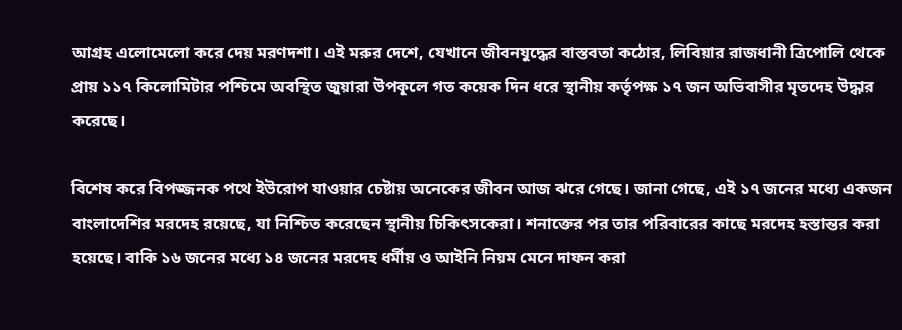আগ্রহ এলোমেলো করে দেয় মরণদশা। এই মরুর দেশে, যেখানে জীবনযুদ্ধের বাস্তবতা কঠোর, লিবিয়ার রাজধানী ত্রিপোলি থেকে প্রায় ১১৭ কিলোমিটার পশ্চিমে অবস্থিত জুয়ারা উপকূলে গত কয়েক দিন ধরে স্থানীয় কর্তৃপক্ষ ১৭ জন অভিবাসীর মৃতদেহ উদ্ধার করেছে।

বিশেষ করে বিপজ্জনক পথে ইউরোপ যাওয়ার চেষ্টায় অনেকের জীবন আজ ঝরে গেছে। জানা গেছে, এই ১৭ জনের মধ্যে একজন বাংলাদেশির মরদেহ রয়েছে, যা নিশ্চিত করেছেন স্থানীয় চিকিৎসকেরা। শনাক্তের পর তার পরিবারের কাছে মরদেহ হস্তান্তর করা হয়েছে। বাকি ১৬ জনের মধ্যে ১৪ জনের মরদেহ ধর্মীয় ও আইনি নিয়ম মেনে দাফন করা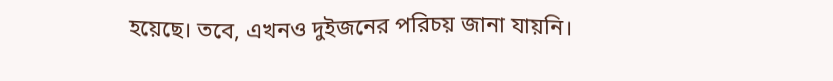হয়েছে। তবে, এখনও দুইজনের পরিচয় জানা যায়নি।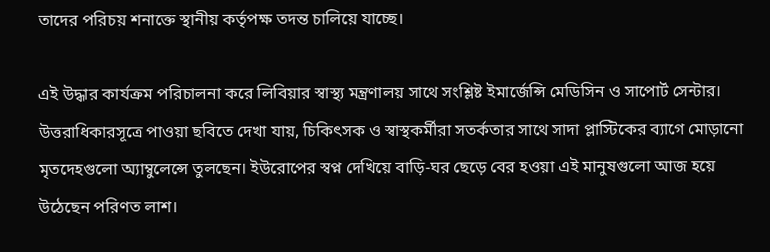তাদের পরিচয় শনাক্তে স্থানীয় কর্তৃপক্ষ তদন্ত চালিয়ে যাচ্ছে।

এই উদ্ধার কার্যক্রম পরিচালনা করে লিবিয়ার স্বাস্থ্য মন্ত্রণালয় সাথে সংশ্লিষ্ট ইমার্জেন্সি মেডিসিন ও সাপোর্ট সেন্টার। উত্তরাধিকারসূত্রে পাওয়া ছবিতে দেখা যায়, চিকিৎসক ও স্বাস্থকর্মীরা সতর্কতার সাথে সাদা প্লাস্টিকের ব্যাগে মোড়ানো মৃতদেহগুলো অ্যাম্বুলেন্সে তুলছেন। ইউরোপের স্বপ্ন দেখিয়ে বাড়ি-ঘর ছেড়ে বের হওয়া এই মানুষগুলো আজ হয়ে উঠেছেন পরিণত লাশ।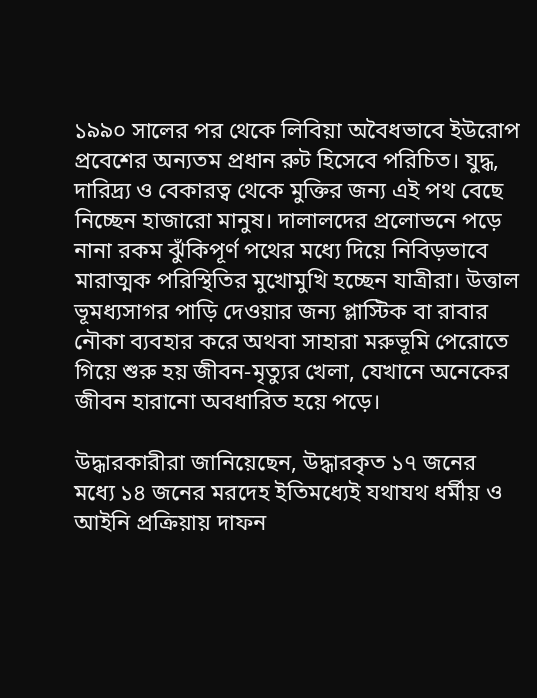১৯৯০ সালের পর থেকে লিবিয়া অবৈধভাবে ইউরোপ প্রবেশের অন্যতম প্রধান রুট হিসেবে পরিচিত। যুদ্ধ, দারিদ্র্য ও বেকারত্ব থেকে মুক্তির জন্য এই পথ বেছে নিচ্ছেন হাজারো মানুষ। দালালদের প্রলোভনে পড়ে নানা রকম ঝুঁকিপূর্ণ পথের মধ্যে দিয়ে নিবিড়ভাবে মারাত্মক পরিস্থিতির মুখোমুখি হচ্ছেন যাত্রীরা। উত্তাল ভূমধ্যসাগর পাড়ি দেওয়ার জন্য প্লাস্টিক বা রাবার নৌকা ব্যবহার করে অথবা সাহারা মরুভূমি পেরোতে গিয়ে শুরু হয় জীবন-মৃত্যুর খেলা, যেখানে অনেকের জীবন হারানো অবধারিত হয়ে পড়ে।

উদ্ধারকারীরা জানিয়েছেন, উদ্ধারকৃত ১৭ জনের মধ্যে ১৪ জনের মরদেহ ইতিমধ্যেই যথাযথ ধর্মীয় ও আইনি প্রক্রিয়ায় দাফন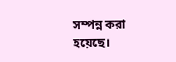সম্পন্ন করা হয়েছে।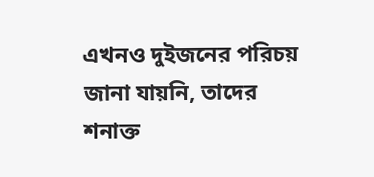এখনও দুইজনের পরিচয় জানা যায়নি, তাদের শনাক্ত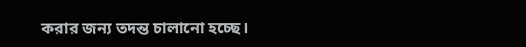করার জন্য তদন্ত চালানো হচ্ছে।